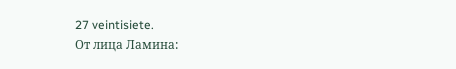27 veintisiete.
От лица Ламина: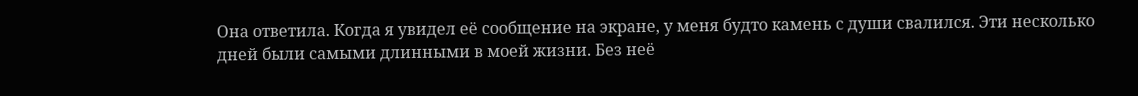Она ответила. Когда я увидел её сообщение на экране, у меня будто камень с души свалился. Эти несколько дней были самыми длинными в моей жизни. Без неё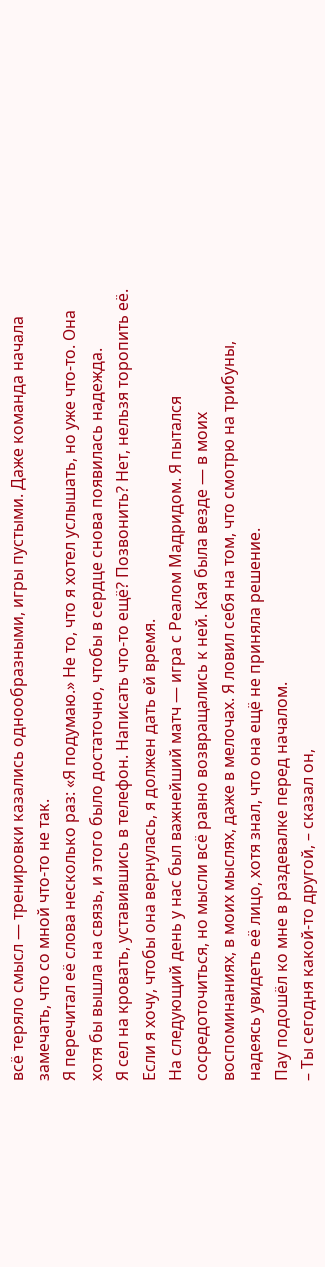всё теряло смысл — тренировки казались однообразными, игры пустыми. Даже команда начала замечать, что со мной что-то не так.
Я перечитал её слова несколько раз: «Я подумаю.» Не то, что я хотел услышать, но уже что-то. Она хотя бы вышла на связь, и этого было достаточно, чтобы в сердце снова появилась надежда.
Я сел на кровать, уставившись в телефон. Написать что-то ещё? Позвонить? Нет, нельзя торопить её. Если я хочу, чтобы она вернулась, я должен дать ей время.
На следующий день у нас был важнейший матч — игра с Реалом Мадридом. Я пытался сосредоточиться, но мысли всё равно возвращались к ней. Кая была везде — в моих воспоминаниях, в моих мыслях, даже в мелочах. Я ловил себя на том, что смотрю на трибуны, надеясь увидеть её лицо, хотя знал, что она ещё не приняла решение.
Пау подошёл ко мне в раздевалке перед началом.
– Ты сегодня какой-то другой, – сказал он,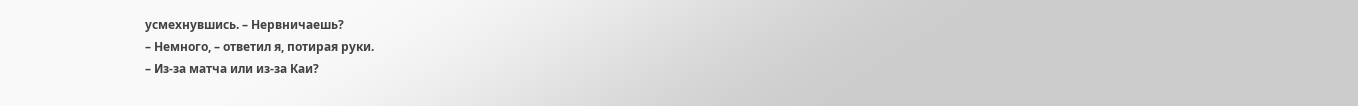усмехнувшись. – Нервничаешь?
– Немного, – ответил я, потирая руки.
– Из-за матча или из-за Каи?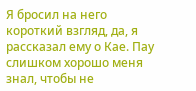Я бросил на него короткий взгляд, да, я рассказал ему о Кае. Пау слишком хорошо меня знал, чтобы не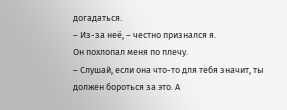догадаться.
– Из-за неё, – честно признался я.
Он похлопал меня по плечу.
– Слушай, если она что-то для тебя значит, ты должен бороться за это. А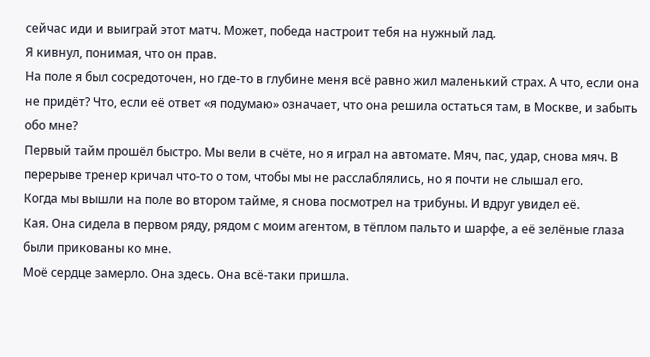сейчас иди и выиграй этот матч. Может, победа настроит тебя на нужный лад.
Я кивнул, понимая, что он прав.
На поле я был сосредоточен, но где-то в глубине меня всё равно жил маленький страх. А что, если она не придёт? Что, если её ответ «я подумаю» означает, что она решила остаться там, в Москве, и забыть обо мне?
Первый тайм прошёл быстро. Мы вели в счёте, но я играл на автомате. Мяч, пас, удар, снова мяч. В перерыве тренер кричал что-то о том, чтобы мы не расслаблялись, но я почти не слышал его.
Когда мы вышли на поле во втором тайме, я снова посмотрел на трибуны. И вдруг увидел её.
Кая. Она сидела в первом ряду, рядом с моим агентом, в тёплом пальто и шарфе, а её зелёные глаза были прикованы ко мне.
Моё сердце замерло. Она здесь. Она всё-таки пришла.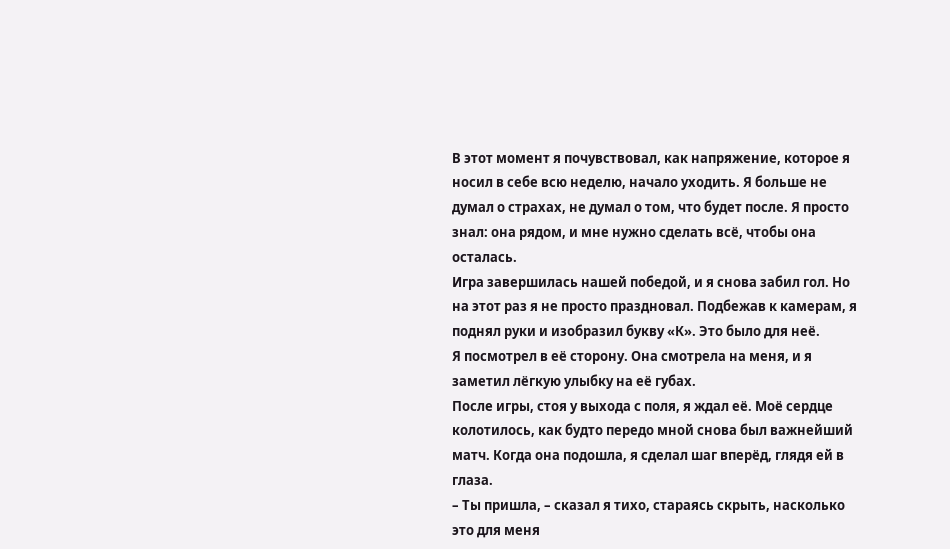В этот момент я почувствовал, как напряжение, которое я носил в себе всю неделю, начало уходить. Я больше не думал о страхах, не думал о том, что будет после. Я просто знал: она рядом, и мне нужно сделать всё, чтобы она осталась.
Игра завершилась нашей победой, и я снова забил гол. Но на этот раз я не просто праздновал. Подбежав к камерам, я поднял руки и изобразил букву «К». Это было для неё.
Я посмотрел в её сторону. Она смотрела на меня, и я заметил лёгкую улыбку на её губах.
После игры, стоя у выхода с поля, я ждал её. Моё сердце колотилось, как будто передо мной снова был важнейший матч. Когда она подошла, я сделал шаг вперёд, глядя ей в глаза.
– Ты пришла, – сказал я тихо, стараясь скрыть, насколько это для меня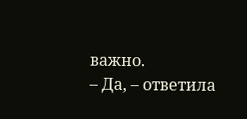важно.
– Да, – ответила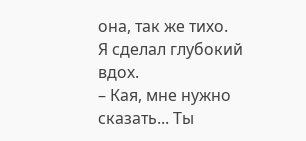она, так же тихо.
Я сделал глубокий вдох.
– Кая, мне нужно сказать... Ты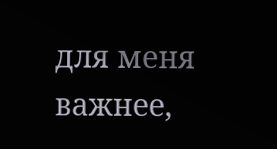для меня важнее,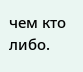чем кто либо.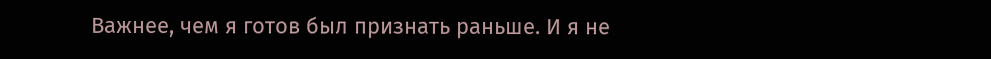Важнее, чем я готов был признать раньше. И я не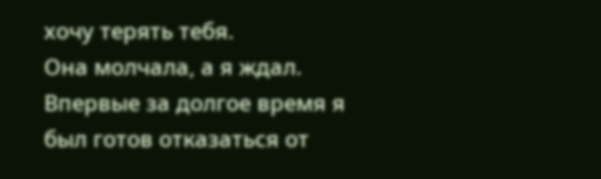хочу терять тебя.
Она молчала, а я ждал. Впервые за долгое время я был готов отказаться от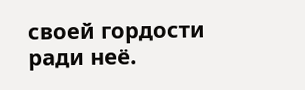своей гордости ради неё.